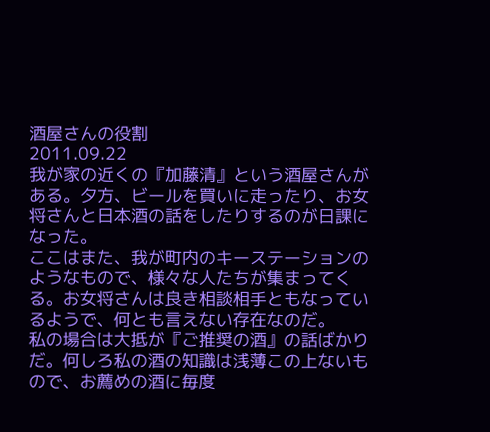酒屋さんの役割
2011.09.22
我が家の近くの『加藤清』という酒屋さんがある。夕方、ビールを買いに走ったり、お女将さんと日本酒の話をしたりするのが日課になった。
ここはまた、我が町内のキーステーションのようなもので、様々な人たちが集まってくる。お女将さんは良き相談相手ともなっているようで、何とも言えない存在なのだ。
私の場合は大抵が『ご推奨の酒』の話ばかりだ。何しろ私の酒の知識は浅薄この上ないもので、お薦めの酒に毎度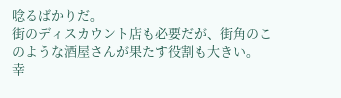唸るばかりだ。
街のディスカウント店も必要だが、街角のこのような酒屋さんが果たす役割も大きい。
幸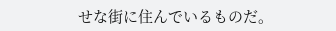せな街に住んでいるものだ。